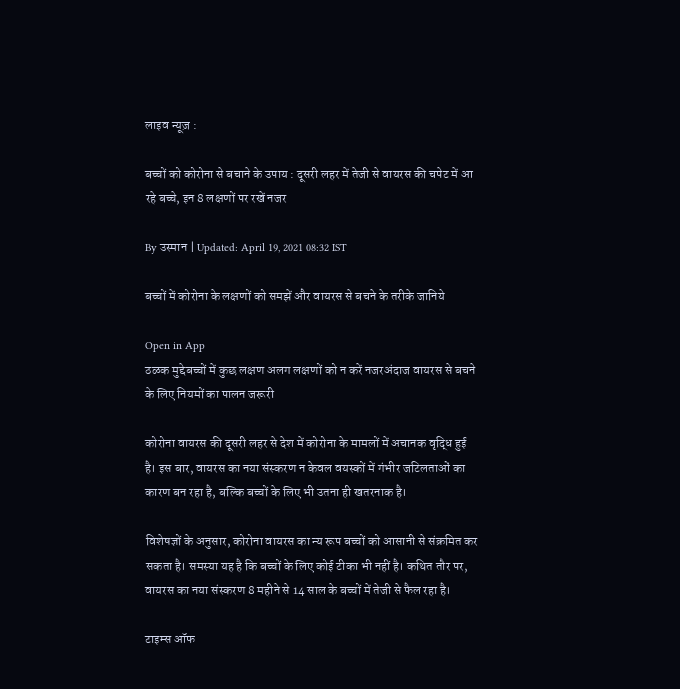लाइव न्यूज़ :

बच्चों को कोरोना से बचाने के उपाय : दूसरी लहर में तेजी से वायरस की चपेट में आ रहे बच्चे, इन 8 लक्षणों पर रखें नजर

By उस्मान | Updated: April 19, 2021 08:32 IST

बच्चों में कोरोना के लक्षणों को समझें और वायरस से बचने के तरीके जानिये

Open in App
ठळक मुद्देबच्चों में कुछ लक्षण अलग लक्षणों को न करें नजरअंदाज वायरस से बचने के लिए नियमों का पालन जरूरी

कोरोना वायरस की दूसरी लहर से देश में कोरोना के मामलों में अचानक वृद्धि हुई है। इस बार, वायरस का नया संस्करण न केवल वयस्कों में गंभीर जटिलताओं का कारण बन रहा है, बल्कि बच्चों के लिए भी उतना ही खतरनाक है।

विशेषज्ञों के अनुसार, कोरोना वायरस का न्य रूप बच्चों को आसानी से संक्रमित कर सकता है। समस्या यह है कि बच्चों के लिए कोई टीका भी नहीं है। कथित तौर पर, वायरस का नया संस्करण 8 महीने से 14 साल के बच्चों में तेजी से फैल रहा है।

टाइम्स ऑफ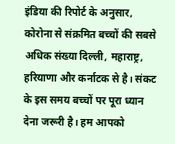इंडिया की रिपोर्ट के अनुसार, कोरोना से संक्रमित बच्चों की सबसे अधिक संख्या दिल्ली, महाराष्ट्र, हरियाणा और कर्नाटक से है। संकट के इस समय बच्चों पर पूरा ध्यान देना जरूरी है। हम आपको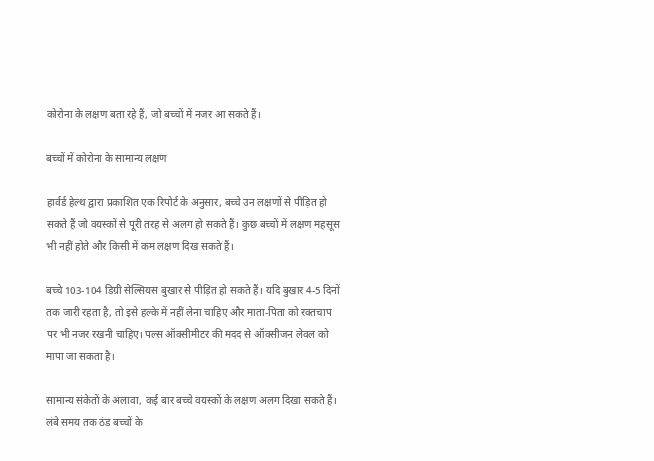कोरोना के लक्षण बता रहे हैं, जो बच्चों में नजर आ सकते हैं।

बच्चों में कोरोना के सामान्य लक्षण

हार्वर्ड हेल्थ द्वारा प्रकाशित एक रिपोर्ट के अनुसार, बच्चे उन लक्षणों से पीड़ित हो सकते हैं जो वयस्कों से पूरी तरह से अलग हो सकते हैं। कुछ बच्चों में लक्षण महसूस भी नहीं होते और किसी में कम लक्षण दिख सकते हैं।

बच्चे 103-104 डिग्री सेल्सियस बुखार से पीड़ित हो सकते हैं। यदि बुखार 4-5 दिनों तक जारी रहता है, तो इसे हल्के में नहीं लेना चाहिए और माता-पिता को रक्तचाप पर भी नजर रखनी चाहिए। पल्स ऑक्सीमीटर की मदद से ऑक्सीजन लेवल को मापा जा सकता है।

सामान्य संकेतों के अलावा, कई बार बच्चे वयस्कों के लक्षण अलग दिखा सकते हैं। लंबे समय तक ठंड बच्चों के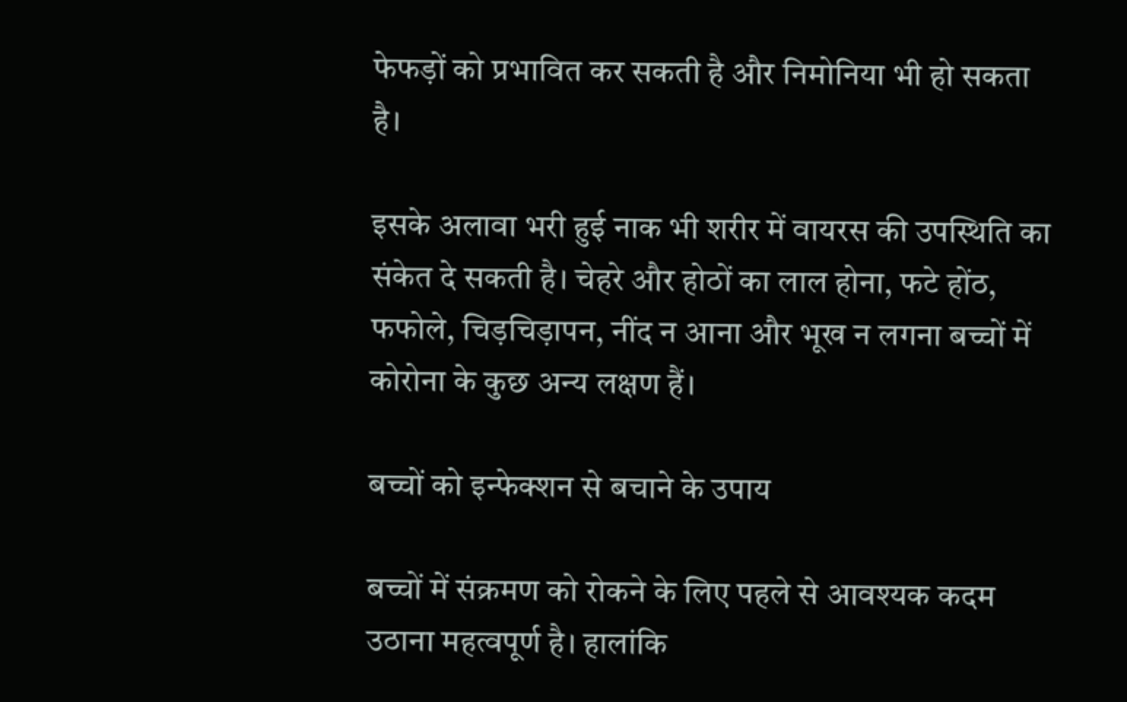फेफड़ों को प्रभावित कर सकती है और निमोनिया भी हो सकता है।

इसके अलावा भरी हुई नाक भी शरीर में वायरस की उपस्थिति का संकेत दे सकती है। चेहरे और होठों का लाल होना, फटे होंठ, फफोले, चिड़चिड़ापन, नींद न आना और भूख न लगना बच्चों में कोरोना के कुछ अन्य लक्षण हैं।

बच्चों को इन्फेक्शन से बचाने के उपाय

बच्चों में संक्रमण को रोकने के लिए पहले से आवश्यक कदम उठाना महत्वपूर्ण है। हालांकि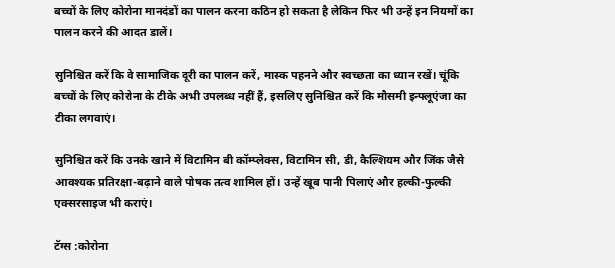बच्चों के लिए कोरोना मानदंडों का पालन करना कठिन हो सकता है लेकिन फिर भी उन्हें इन नियमों का पालन करने की आदत डालें।

सुनिश्चित करें कि वे सामाजिक दूरी का पालन करें, मास्क पहनने और स्वच्छता का ध्यान रखें। चूंकि बच्चों के लिए कोरोना के टीके अभी उपलब्ध नहीं हैं, इसलिए सुनिश्चित करें कि मौसमी इन्फ्लूएंजा का टीका लगवाएं।

सुनिश्चित करें कि उनके खाने में विटामिन बी कॉम्प्लेक्स, विटामिन सी, डी, कैल्शियम और जिंक जैसे आवश्यक प्रतिरक्षा-बढ़ाने वाले पोषक तत्व शामिल हों। उन्हें खूब पानी पिलाएं और हल्की-फुल्की एक्सरसाइज भी कराएं।

टॅग्स :कोरोना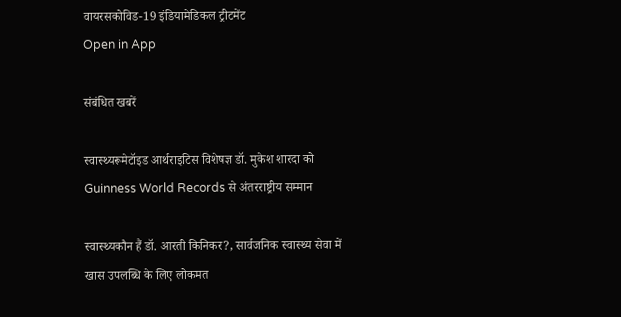वायरसकोविड-19 इंडियामेडिकल ट्रीटमेंट
Open in App

संबंधित खबरें

स्वास्थ्यरूमेटॉइड आर्थराइटिस विशेषज्ञ डॉ. मुकेश शारदा को Guinness World Records से अंतरराष्ट्रीय सम्मान

स्वास्थ्यकौन हैं डॉ. आरती किनिकर?, सार्वजनिक स्वास्थ्य सेवा में खास उपलब्धि के लिए लोकमत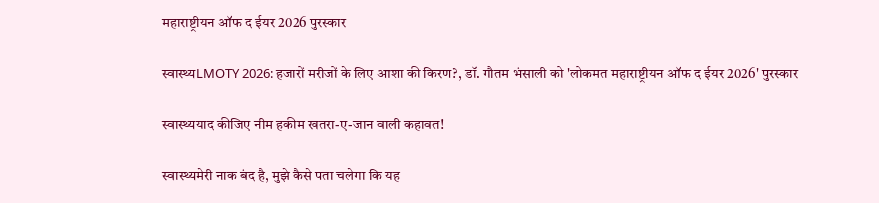महाराष्ट्रीयन ऑफ द ईयर 2026 पुरस्कार

स्वास्थ्यLMOTY 2026: हजारों मरीजों के लिए आशा की किरण?, डॉ. गौतम भंसाली को 'लोकमत महाराष्ट्रीयन ऑफ द ईयर 2026' पुरस्कार

स्वास्थ्ययाद कीजिए नीम हकीम खतरा-ए-जान वाली कहावत!

स्वास्थ्यमेरी नाक बंद है, मुझे कैसे पता चलेगा कि यह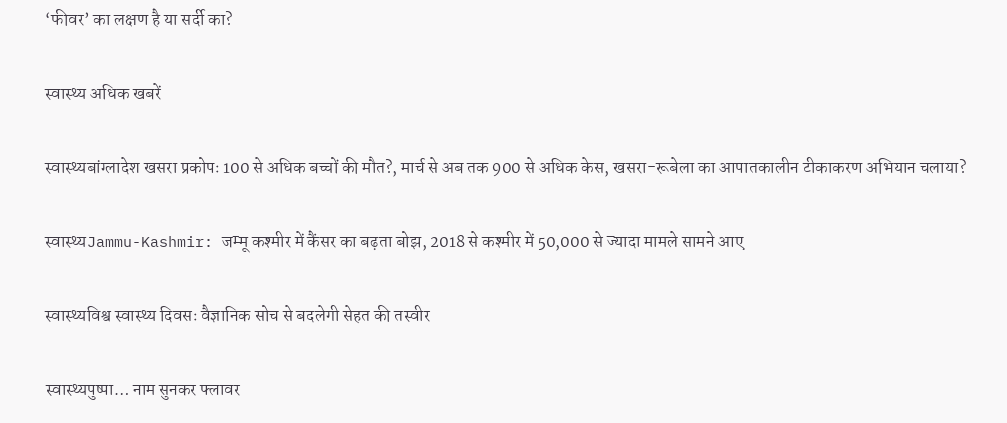‘फीवर’ का लक्षण है या सर्दी का?

स्वास्थ्य अधिक खबरें

स्वास्थ्यबांग्लादेश खसरा प्रकोपः 100 से अधिक बच्चों की मौत?, मार्च से अब तक 900 से अधिक केस, खसरा-रूबेला का आपातकालीन टीकाकरण अभियान चलाया?

स्वास्थ्यJammu-Kashmir: जम्‍मू कश्‍मीर में कैंसर का बढ़ता बोझ, 2018 से कश्मीर में 50,000 से ज्‍यादा मामले सामने आए

स्वास्थ्यविश्व स्वास्थ्य दिवसः वैज्ञानिक सोच से बदलेगी सेहत की तस्वीर

स्वास्थ्यपुष्पा… नाम सुनकर फ्लावर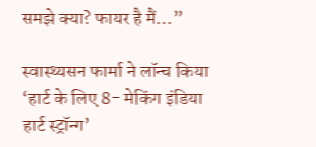समझे क्या? फायर है मैं…”

स्वास्थ्यसन फार्मा ने लॉन्च किया ‘हार्ट के लिए 8- मेकिंग इंडिया हार्ट स्ट्रॉन्ग’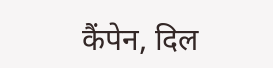कैंपेन, दिल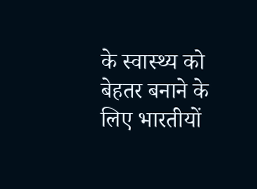के स्वास्थ्य को बेहतर बनाने के लिए भारतीयों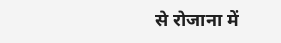से रोजाना में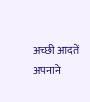अच्छी आदतें अपनाने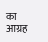का आग्रह